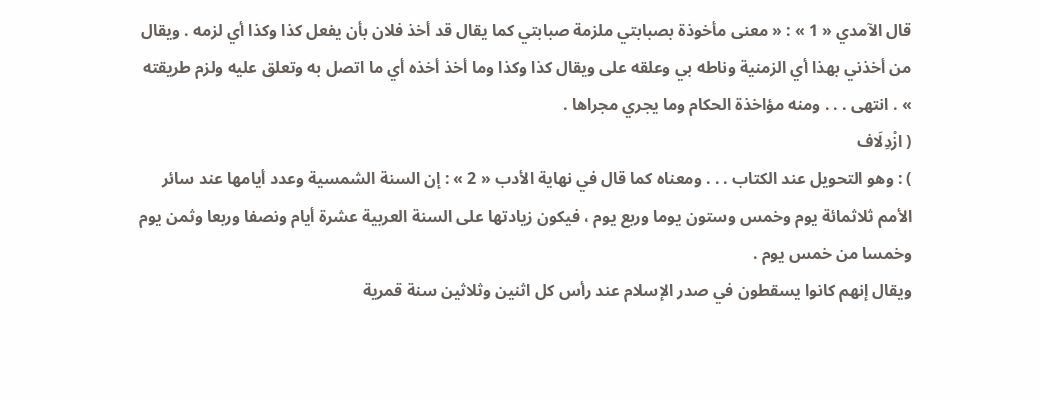قال الآمدي « 1 » : « معنى مأخوذة بصبابتي ملزمة صبابتي كما يقال قد أخذ فلان بأن يفعل كذا وكذا أي لزمه . ويقال من أخذني بهذا أي الزمنية وناطه بي وعلقه على ويقال كذا وكذا وما أخذ أخذه أي ما اتصل به وتعلق عليه ولزم طريقته » . انتهى . . . ومنه مؤاخذة الحكام وما يجري مجراها .
( ازْدِلَاف
) : وهو التحويل عند الكتاب . . . ومعناه كما قال في نهاية الأدب « 2 » : إن السنة الشمسية وعدد أيامها عند سائر الأمم ثلاثمائة يوم وخمس وستون يوما وربع يوم ، فيكون زيادتها على السنة العربية عشرة أيام ونصفا وربعا وثمن يوم وخمسا من خمس يوم .
ويقال إنهم كانوا يسقطون في صدر الإسلام عند رأس كل اثنين وثلاثين سنة قمرية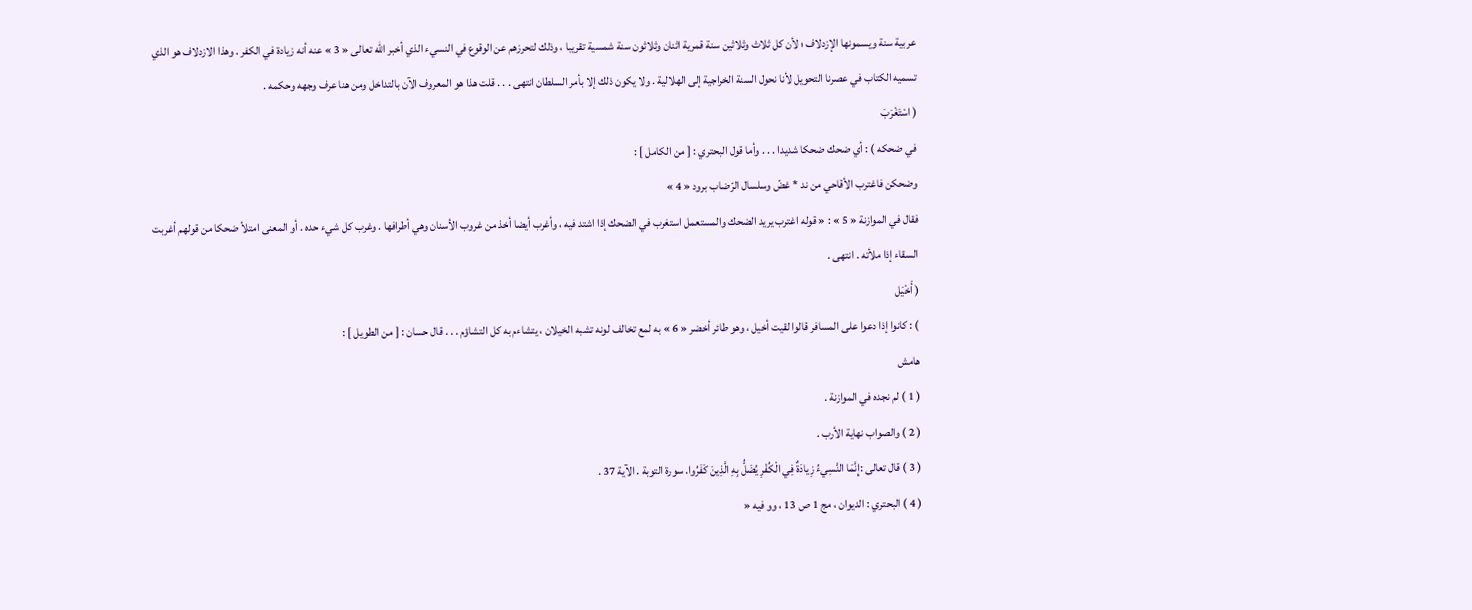عربية سنة ويسمونها الإزدلاف ؛ لأن كل ثلاث وثلاثين سنة قمرية اثنان وثلاثون سنة شمسية تقريبا ، وذلك لتحرزهم عن الوقوع في النسيء الذي أخبر اللّه تعالى « 3 » عنه أنه زيادة في الكفر . وهذا الازدلاف هو الذي تسميه الكتاب في عصرنا التحويل لأنا نحول السنة الخراجية إلى الهلالية . ولا يكون ذلك إلا بأمر السلطان انتهى . . . قلت هذا هو المعروف الآن بالتداخل ومن هنا عرف وجهه وحكمه .
( اسْتَغْرَبَ
في ضحكه ) : أي ضحك ضحكا شديدا . . . وأما قول البحتري : [ من الكامل ] :
وضحكن فاغترب الأقاحي من ند * غضّ وسلسال الرّضاب برود « 4 »
فقال في الموازنة « 5 » : « قوله اغترب يريد الضحك والمستعمل استغرب في الضحك إذا اشتد فيه ، وأغرب أيضا أخذ من غروب الأسنان وهي أطرافها . وغرب كل شيء حده . أو المعنى امتلأ ضحكا من قولهم أغربت السقاء إذا ملأته . انتهى .
( أَخْيَل
) : كانوا إذا دعوا على المسافر قالوا لقيت أخيل ، وهو طائر أخضر « 6 » به لمع تخالف لونه تشبه الخيلان ، يتشاءم به كل التشاؤم . . . قال حسان : [ من الطويل ] :
هامش
( 1 ) لم نجده في الموازنة .
( 2 ) والصواب نهاية الأرب .
( 3 ) قال تعالى :إِنَّمَا النَّسِيءُ زِيادَةٌ فِي الْكُفْرِ يُضَلُّ بِهِ الَّذِينَ كَفَرُوا. سورة التوبة . الآية 37 .
( 4 ) البحتري : الديوان ، مج 1 ص 13 ، وو فيه «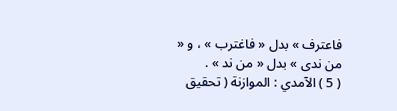فاعترف » بدل « فاغترب » ، و « من ندى » بدل « من ند » .
( 5 ) الآمدي : الموازنة ( تحقيق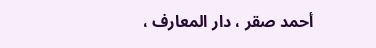أحمد صقر ، دار المعارف ،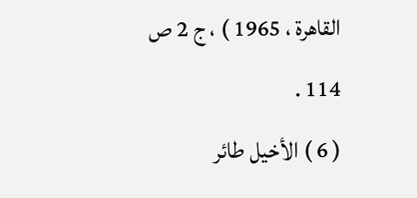القاهرة ، 1965 ) ، ج 2 ص 114 .
( 6 ) الأخيل طائر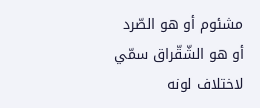مشئوم أو هو الصّرد أو هو الشّقّراق سمّي لاختلاف لونه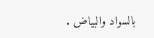بالسواد والبياض .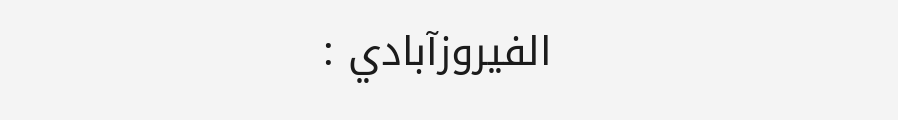الفيروزآبادي :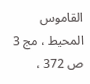القاموس المحيط ، مج 3 ص 372 ،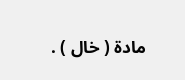مادة ( خال ) .